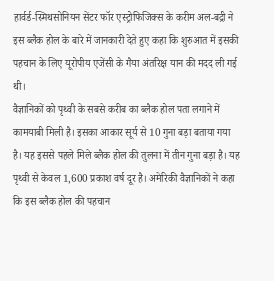हार्वर्ड-स्मिथसोनियन सेंटर फॉर एस्ट्रोफिजिक्स के करीम अल-बद्री ने इस ब्लैक होल के बारे में जानकारी देते हुए कहा कि शुरुआत में इसकी पहचान के लिए यूरोपीय एजेंसी के गैया अंतरिक्ष यान की मदद ली गई थी।
वैज्ञानिकों को पृथ्वी के सबसे करीब का ब्लैक होल पता लगाने में कामयाबी मिली है। इसका आकार सूर्य से 10 गुना बड़ा बताया गया है। यह इससे पहले मिले ब्लैक होल की तुलना में तीन गुना बड़ा है। यह पृथ्वी से केवल 1,600 प्रकाश वर्ष दूर है। अमेरिकी वैज्ञानिकों ने कहा कि इस ब्लैक होल की पहचान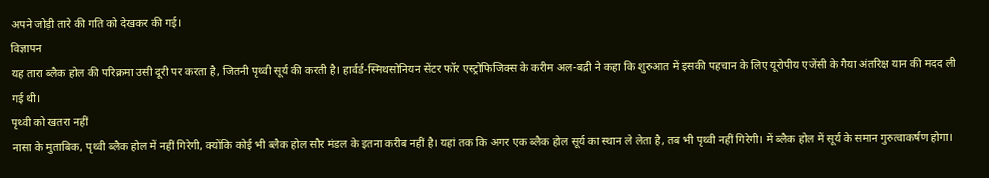अपने जोड़ी तारे की गति को देखकर की गई।
विज्ञापन
यह तारा ब्लैक होल की परिक्रमा उसी दूरी पर करता है, जितनी पृथ्वी सूर्य की करती है। हार्वर्ड-स्मिथसोनियन सेंटर फॉर एस्ट्रोफिजिक्स के करीम अल-बद्री ने कहा कि शुरुआत में इसकी पहचान के लिए यूरोपीय एजेंसी के गैया अंतरिक्ष यान की मदद ली गई थी।
पृथ्वी को खतरा नहीं
नासा के मुताबिक, पृथ्वी ब्लैक होल में नहीं गिरेगी, क्योंकि कोई भी ब्लैक होल सौर मंडल के इतना करीब नहीं है। यहां तक कि अगर एक ब्लैक होल सूर्य का स्थान ले लेता है, तब भी पृथ्वी नहीं गिरेगी। में ब्लैक होल में सूर्य के समान गुरुत्वाकर्षण होगा।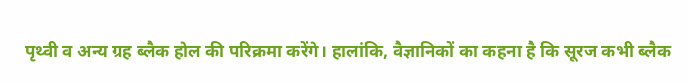पृथ्वी व अन्य ग्रह ब्लैक होल की परिक्रमा करेंगे। हालांकि, वैज्ञानिकों का कहना है कि सूरज कभी ब्लैक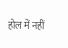होल में नहीं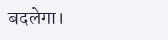बदलेगा।